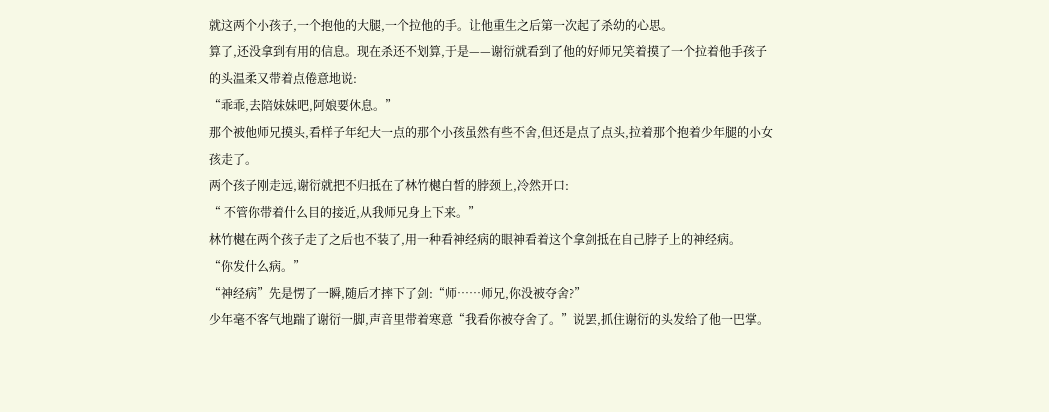就这两个小孩子,一个抱他的大腿,一个拉他的手。让他重生之后第一次起了杀幼的心思。
算了,还没拿到有用的信息。现在杀还不划算,于是——谢衍就看到了他的好师兄笑着摸了一个拉着他手孩子的头温柔又带着点倦意地说:
“乖乖,去陪妹妹吧,阿娘要休息。”
那个被他师兄摸头,看样子年纪大一点的那个小孩虽然有些不舍,但还是点了点头,拉着那个抱着少年腿的小女孩走了。
两个孩子刚走远,谢衍就把不归抵在了林竹樾白皙的脖颈上,冷然开口:
“ 不管你带着什么目的接近,从我师兄身上下来。”
林竹樾在两个孩子走了之后也不装了,用一种看神经病的眼神看着这个拿剑抵在自己脖子上的神经病。
“你发什么病。”
“神经病”先是愣了一瞬,随后才摔下了剑:“师……师兄,你没被夺舍?”
少年毫不客气地踹了谢衍一脚,声音里带着寒意“我看你被夺舍了。”说罢,抓住谢衍的头发给了他一巴掌。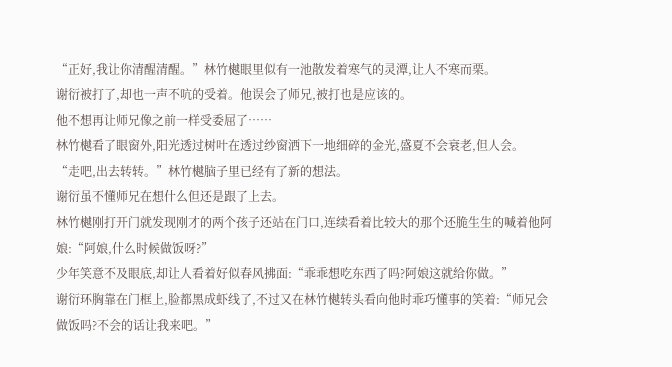“正好,我让你清醒清醒。”林竹樾眼里似有一池散发着寒气的灵潭,让人不寒而栗。
谢衍被打了,却也一声不吭的受着。他误会了师兄,被打也是应该的。
他不想再让师兄像之前一样受委屈了……
林竹樾看了眼窗外,阳光透过树叶在透过纱窗洒下一地细碎的金光,盛夏不会衰老,但人会。
“走吧,出去转转。”林竹樾脑子里已经有了新的想法。
谢衍虽不懂师兄在想什么但还是跟了上去。
林竹樾刚打开门就发现刚才的两个孩子还站在门口,连续看着比较大的那个还脆生生的喊着他阿娘:“阿娘,什么时候做饭呀?”
少年笑意不及眼底,却让人看着好似春风拂面:“乖乖想吃东西了吗?阿娘这就给你做。”
谢衍环胸靠在门框上,脸都黑成虾线了,不过又在林竹樾转头看向他时乖巧懂事的笑着:“师兄会做饭吗?不会的话让我来吧。”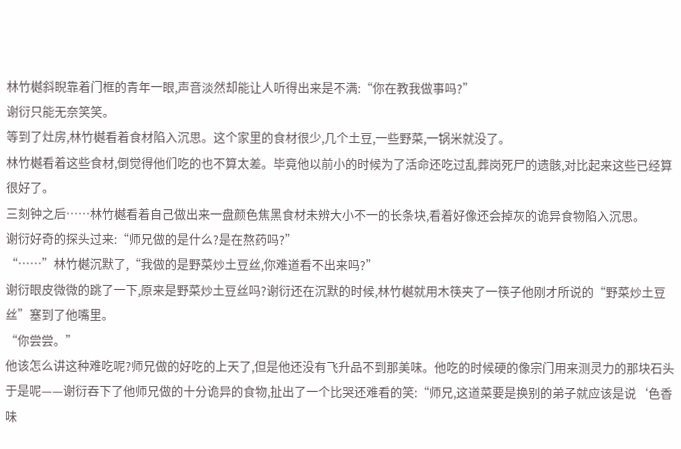林竹樾斜睨靠着门框的青年一眼,声音淡然却能让人听得出来是不满:“你在教我做事吗?”
谢衍只能无奈笑笑。
等到了灶房,林竹樾看着食材陷入沉思。这个家里的食材很少,几个土豆,一些野菜,一锅米就没了。
林竹樾看着这些食材,倒觉得他们吃的也不算太差。毕竟他以前小的时候为了活命还吃过乱葬岗死尸的遗骸,对比起来这些已经算很好了。
三刻钟之后……林竹樾看着自己做出来一盘颜色焦黑食材未辨大小不一的长条块,看着好像还会掉灰的诡异食物陷入沉思。
谢衍好奇的探头过来:“师兄做的是什么?是在熬药吗?”
“……”林竹樾沉默了,“我做的是野菜炒土豆丝,你难道看不出来吗?”
谢衍眼皮微微的跳了一下,原来是野菜炒土豆丝吗?谢衍还在沉默的时候,林竹樾就用木筷夹了一筷子他刚才所说的“野菜炒土豆丝”塞到了他嘴里。
“你尝尝。”
他该怎么讲这种难吃呢?师兄做的好吃的上天了,但是他还没有飞升品不到那美味。他吃的时候硬的像宗门用来测灵力的那块石头
于是呢——谢衍吞下了他师兄做的十分诡异的食物,扯出了一个比哭还难看的笑:“师兄,这道菜要是换别的弟子就应该是说‘色香味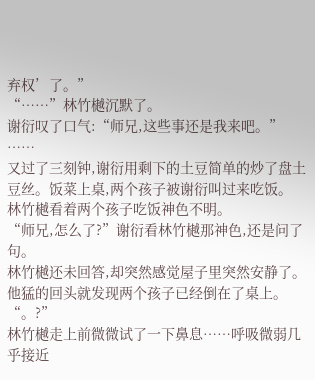弃权’了。”
“……”林竹樾沉默了。
谢衍叹了口气:“师兄,这些事还是我来吧。”
……
又过了三刻钟,谢衍用剩下的土豆简单的炒了盘土豆丝。饭菜上桌,两个孩子被谢衍叫过来吃饭。
林竹樾看着两个孩子吃饭神色不明。
“师兄,怎么了?”谢衍看林竹樾那神色,还是问了句。
林竹樾还未回答,却突然感觉屋子里突然安静了。他猛的回头就发现两个孩子已经倒在了桌上。
“。?”
林竹樾走上前微微试了一下鼻息……呼吸微弱几乎接近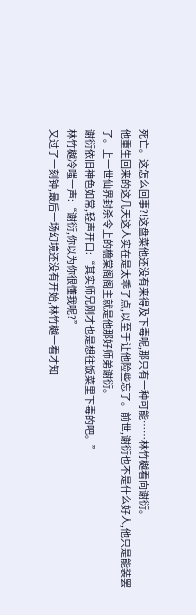死亡。这怎么回事?!这盘菜他还没有来得及下毒呢,那只有一种可能……林竹樾看向谢衍。
他重生回来的这几天这人实在是太乖了点,以至于让他险些忘了。前世,谢衍也不是什么好人,他只是能装罢了。上一世仙界封杀令上的檐棠阁阁主就是他那好师弟谢衍。
谢衍依旧神色如常,轻声开口:“其实师兄刚才也是想往饭菜里下毒的吧。”
林竹樾冷嗤一声:“谢衍,你以为你很懂我呢?”
又过了一刻钟,最后一场幻境还没有开始,林竹樾一看才知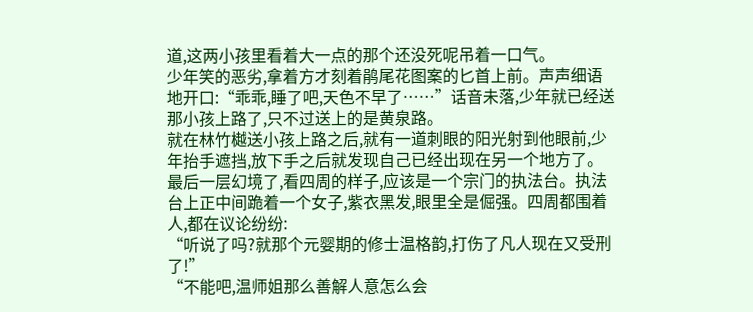道,这两小孩里看着大一点的那个还没死呢吊着一口气。
少年笑的恶劣,拿着方才刻着鹃尾花图案的匕首上前。声声细语地开口:“乖乖,睡了吧,天色不早了……”话音未落,少年就已经送那小孩上路了,只不过送上的是黄泉路。
就在林竹樾送小孩上路之后,就有一道刺眼的阳光射到他眼前,少年抬手遮挡,放下手之后就发现自己已经出现在另一个地方了。
最后一层幻境了,看四周的样子,应该是一个宗门的执法台。执法台上正中间跪着一个女子,紫衣黑发,眼里全是倔强。四周都围着人,都在议论纷纷:
“听说了吗?就那个元婴期的修士温格韵,打伤了凡人现在又受刑了!”
“不能吧,温师姐那么善解人意怎么会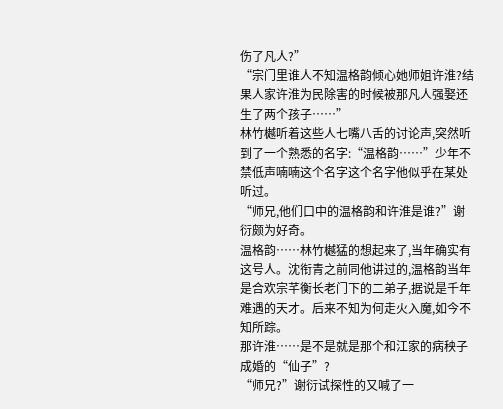伤了凡人?”
“宗门里谁人不知温格韵倾心她师姐许淮?结果人家许淮为民除害的时候被那凡人强娶还生了两个孩子……”
林竹樾听着这些人七嘴八舌的讨论声,突然听到了一个熟悉的名字:“温格韵……”少年不禁低声喃喃这个名字这个名字他似乎在某处听过。
“师兄,他们口中的温格韵和许淮是谁?”谢衍颇为好奇。
温格韵……林竹樾猛的想起来了,当年确实有这号人。沈衔青之前同他讲过的,温格韵当年是合欢宗芊衡长老门下的二弟子,据说是千年难遇的天才。后来不知为何走火入魔,如今不知所踪。
那许淮……是不是就是那个和江家的病秧子成婚的“仙子”?
“师兄?”谢衍试探性的又喊了一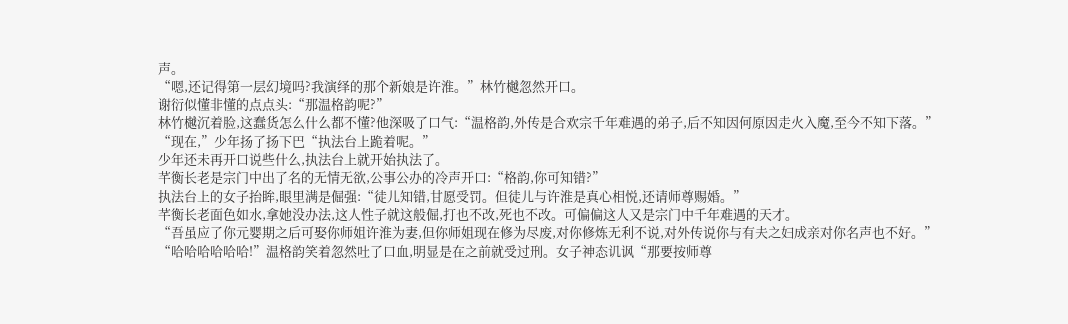声。
“嗯,还记得第一层幻境吗?我演绎的那个新娘是许淮。”林竹樾忽然开口。
谢衍似懂非懂的点点头:“那温格韵呢?”
林竹樾沉着脸,这蠢货怎么什么都不懂?他深吸了口气:“温格韵,外传是合欢宗千年难遇的弟子,后不知因何原因走火入魔,至今不知下落。”
“现在,”少年扬了扬下巴“执法台上跪着呢。”
少年还未再开口说些什么,执法台上就开始执法了。
芊衡长老是宗门中出了名的无情无欲,公事公办的冷声开口:“格韵,你可知错?”
执法台上的女子抬眸,眼里满是倔强:“徒儿知错,甘愿受罚。但徒儿与许淮是真心相悦,还请师尊赐婚。”
芊衡长老面色如水,拿她没办法,这人性子就这般倔,打也不改,死也不改。可偏偏这人又是宗门中千年难遇的天才。
“吾虽应了你元婴期之后可娶你师姐许淮为妻,但你师姐现在修为尽废,对你修炼无利不说,对外传说你与有夫之妇成亲对你名声也不好。”
“哈哈哈哈哈哈!”温格韵笑着忽然吐了口血,明显是在之前就受过刑。女子神态讥讽“那要按师尊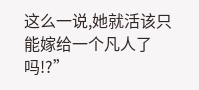这么一说,她就活该只能嫁给一个凡人了吗!?”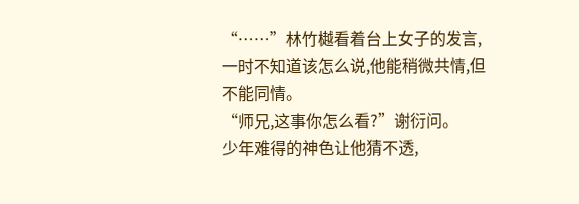“……”林竹樾看着台上女子的发言,一时不知道该怎么说,他能稍微共情,但不能同情。
“师兄,这事你怎么看?”谢衍问。
少年难得的神色让他猜不透,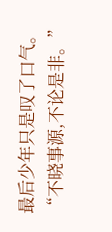最后少年只是叹了口气。
“不晓事源,不论是非。”